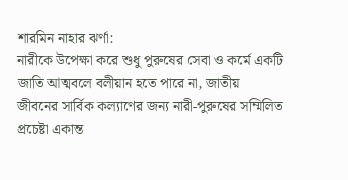শারমিন নাহার ঝর্ণা:
নারীকে উপেক্ষা করে শুধু পুরুষের সেবা ও কর্মে একটি জাতি আত্মবলে বলীয়ান হতে পারে না, জাতীয় জীবনের সার্বিক কল্যাণের জন্য নারী-পুরুষের সম্মিলিত প্রচেষ্টা একান্ত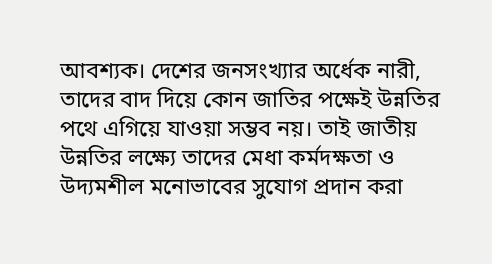আবশ্যক। দেশের জনসংখ্যার অর্ধেক নারী, তাদের বাদ দিয়ে কোন জাতির পক্ষেই উন্নতির পথে এগিয়ে যাওয়া সম্ভব নয়। তাই জাতীয় উন্নতির লক্ষ্যে তাদের মেধা কর্মদক্ষতা ও উদ্যমশীল মনোভাবের সুযোগ প্রদান করা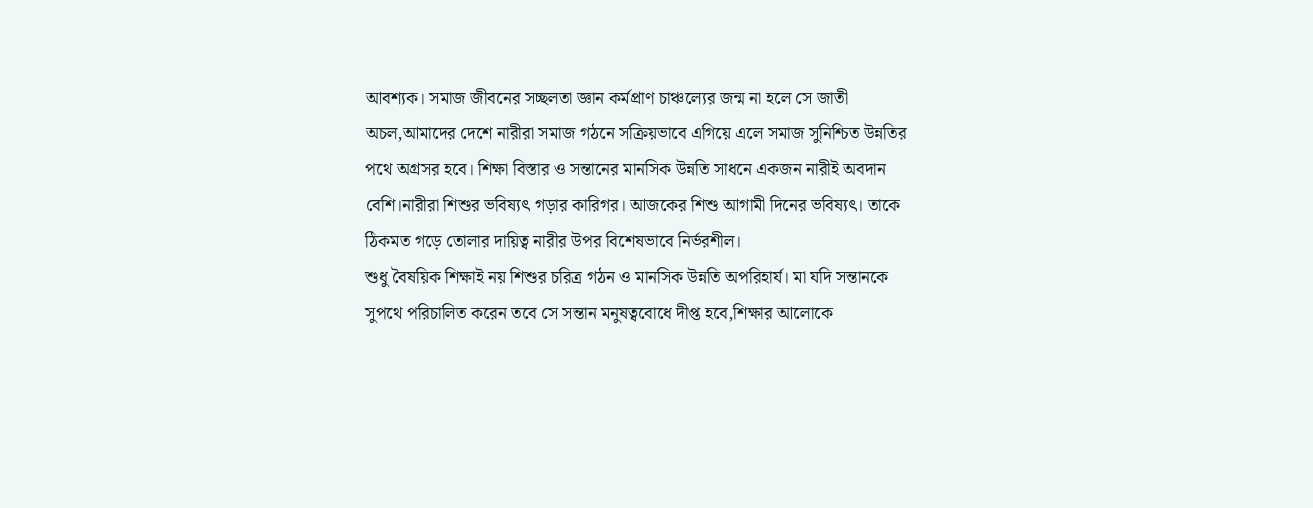আবশ্যক। সমাজ জীবনের সচ্ছলতা জ্ঞান কর্মপ্রাণ চাঞ্চল্যের জন্ম না হলে সে জাতী অচল,আমাদের দেশে নারীরা সমাজ গঠনে সক্রিয়ভাবে এগিয়ে এলে সমাজ সুনিশ্চিত উন্নতির পথে অগ্রসর হবে। শিক্ষা বিস্তার ও সন্তানের মানসিক উন্নতি সাধনে একজন নারীই অবদান বেশি।নারীরা শিশুর ভবিষ্যৎ গড়ার কারিগর। আজকের শিশু আগামী দিনের ভবিষ্যৎ। তাকে ঠিকমত গড়ে তোলার দায়িত্ব নারীর উপর বিশেষভাবে নির্ভরশীল।
শুধু বৈষয়িক শিক্ষাই নয় শিশুর চরিত্র গঠন ও মানসিক উন্নতি অপরিহার্য। মা যদি সন্তানকে সুপথে পরিচালিত করেন তবে সে সন্তান মনুষত্ববোধে দীপ্ত হবে,শিক্ষার আলোকে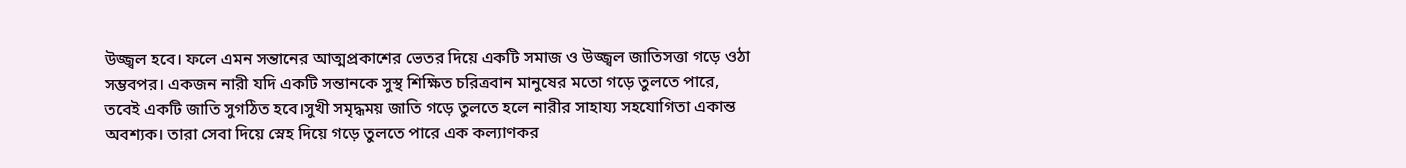উজ্জ্বল হবে। ফলে এমন সন্তানের আত্মপ্রকাশের ভেতর দিয়ে একটি সমাজ ও উজ্জ্বল জাতিসত্তা গড়ে ওঠা সম্ভবপর। একজন নারী যদি একটি সন্তানকে সুস্থ শিক্ষিত চরিত্রবান মানুষের মতো গড়ে তুলতে পারে, তবেই একটি জাতি সুগঠিত হবে।সুখী সমৃদ্ধময় জাতি গড়ে তুলতে হলে নারীর সাহায্য সহযোগিতা একান্ত অবশ্যক। তারা সেবা দিয়ে স্নেহ দিয়ে গড়ে তুলতে পারে এক কল্যাণকর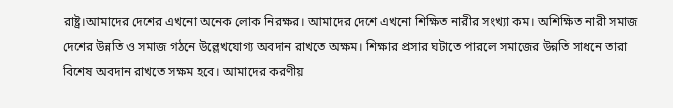রাষ্ট্র।আমাদের দেশের এখনো অনেক লোক নিরক্ষর। আমাদের দেশে এখনো শিক্ষিত নারীর সংখ্যা কম। অশিক্ষিত নারী সমাজ দেশের উন্নতি ও সমাজ গঠনে উল্লেখযোগ্য অবদান রাখতে অক্ষম। শিক্ষার প্রসার ঘটাতে পারলে সমাজের উন্নতি সাধনে তারা বিশেষ অবদান রাখতে সক্ষম হবে। আমাদের করণীয়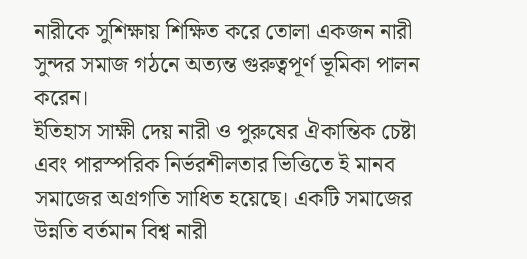নারীকে সুশিক্ষায় শিক্ষিত করে তোলা একজন নারী সুন্দর সমাজ গঠনে অত্যন্ত গুরুত্বপূর্ণ ভূমিকা পালন করেন।
ইতিহাস সাক্ষী দেয় নারী ও পুরুষের ঐকান্তিক চেষ্টা এবং পারস্পরিক নির্ভরশীলতার ভিত্তিতে ই মানব সমাজের অগ্রগতি সাধিত হয়েছে। একটি সমাজের উন্নতি বর্তমান বিশ্ব নারী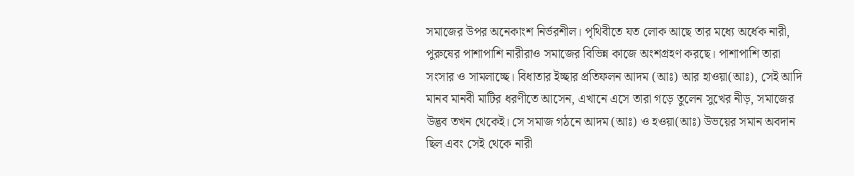সমাজের উপর অনেকাংশ নির্ভরশীল। পৃথিবীতে যত লোক আছে তার মধ্যে অর্ধেক নারী, পুরুষের পাশাপাশি নারীরাও সমাজের বিভিন্ন কাজে অংশগ্রহণ করছে। পাশাপাশি তারা সংসার ও সামলাচ্ছে। বিধাতার ইচ্ছার প্রতিফলন আদম (আঃ) আর হাওয়া(আঃ), সেই আদি মানব মানবী মাটির ধরণীতে আসেন, এখানে এসে তারা গড়ে তুলেন সুখের নীড়, সমাজের উদ্ভব তখন থেকেই। সে সমাজ গঠনে আদম (আঃ) ও হওয়া(আঃ) উভয়ের সমান অবদান ছিল এবং সেই থেকে নারী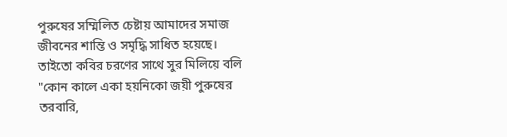পুরুষের সম্মিলিত চেষ্টায় আমাদের সমাজ জীবনের শান্তি ও সমৃদ্ধি সাধিত হয়েছে।
তাইতো কবির চরণের সাথে সুর মিলিয়ে বলি
"কোন কালে একা হয়নিকো জয়ী পুরুষের তরবারি,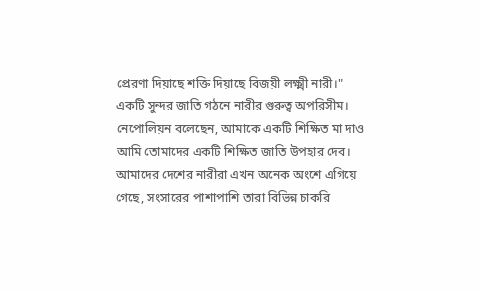প্রেরণা দিয়াছে শক্তি দিয়াছে বিজয়ী লক্ষ্মী নারী।"
একটি সুন্দর জাতি গঠনে নারীর গুরুত্ব অপরিসীম। নেপোলিয়ন বলেছেন, আমাকে একটি শিক্ষিত মা দাও আমি তোমাদের একটি শিক্ষিত জাতি উপহার দেব।
আমাদের দেশের নারীরা এখন অনেক অংশে এগিয়ে গেছে, সংসারের পাশাপাশি তারা বিভিন্ন চাকরি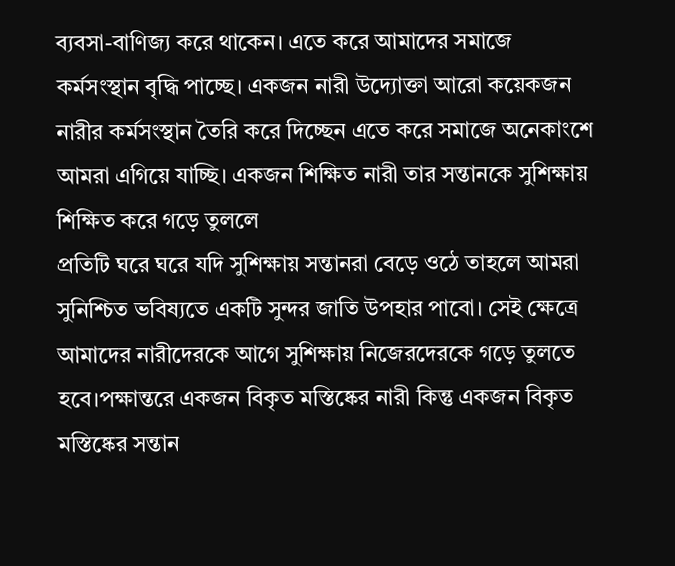ব্যবসা-বাণিজ্য করে থাকেন। এতে করে আমাদের সমাজে কর্মসংস্থান বৃদ্ধি পাচ্ছে। একজন নারী উদ্যোক্তা আরো কয়েকজন নারীর কর্মসংস্থান তৈরি করে দিচ্ছেন এতে করে সমাজে অনেকাংশে আমরা এগিয়ে যাচ্ছি। একজন শিক্ষিত নারী তার সন্তানকে সুশিক্ষায় শিক্ষিত করে গড়ে তুললে
প্রতিটি ঘরে ঘরে যদি সুশিক্ষায় সন্তানরা বেড়ে ওঠে তাহলে আমরা সুনিশ্চিত ভবিষ্যতে একটি সুন্দর জাতি উপহার পাবো। সেই ক্ষেত্রে আমাদের নারীদেরকে আগে সুশিক্ষায় নিজেরদেরকে গড়ে তুলতে হবে।পক্ষান্তরে একজন বিকৃত মস্তিষ্কের নারী কিন্তু একজন বিকৃত মস্তিষ্কের সন্তান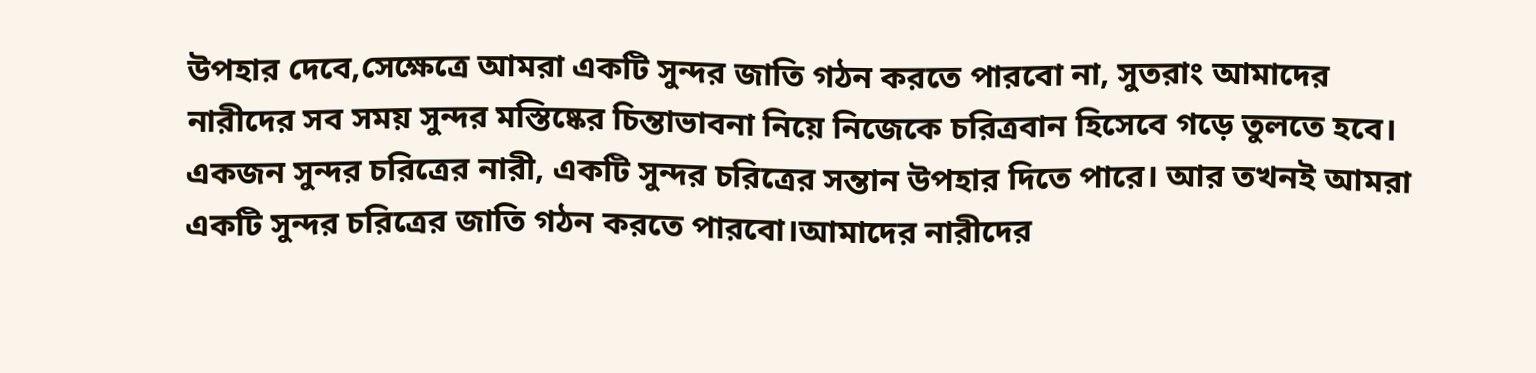উপহার দেবে,সেক্ষেত্রে আমরা একটি সুন্দর জাতি গঠন করতে পারবো না, সুতরাং আমাদের নারীদের সব সময় সুন্দর মস্তিষ্কের চিন্তাভাবনা নিয়ে নিজেকে চরিত্রবান হিসেবে গড়ে তুলতে হবে। একজন সুন্দর চরিত্রের নারী, একটি সুন্দর চরিত্রের সন্তান উপহার দিতে পারে। আর তখনই আমরা একটি সুন্দর চরিত্রের জাতি গঠন করতে পারবো।আমাদের নারীদের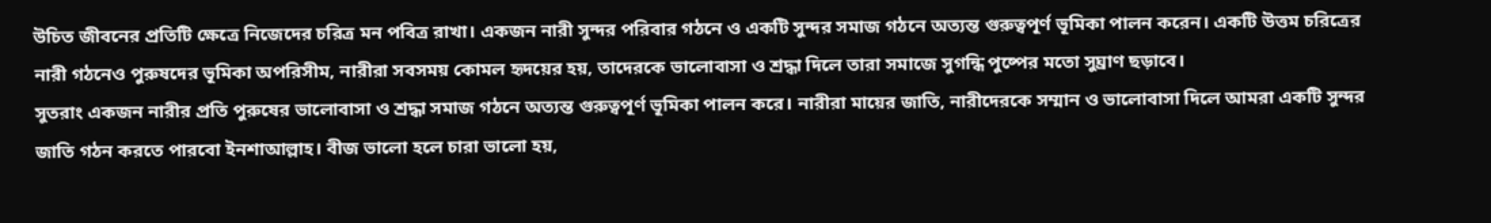উচিত জীবনের প্রতিটি ক্ষেত্রে নিজেদের চরিত্র মন পবিত্র রাখা। একজন নারী সুন্দর পরিবার গঠনে ও একটি সুন্দর সমাজ গঠনে অত্যন্ত গুরুত্বপূর্ণ ভূমিকা পালন করেন। একটি উত্তম চরিত্রের নারী গঠনেও পুরুষদের ভূমিকা অপরিসীম, নারীরা সবসময় কোমল হৃদয়ের হয়, তাদেরকে ভালোবাসা ও শ্রদ্ধা দিলে তারা সমাজে সুগন্ধি পুষ্পের মতো সুঘ্রাণ ছড়াবে।
সুতরাং একজন নারীর প্রতি পুরুষের ভালোবাসা ও শ্রদ্ধা সমাজ গঠনে অত্যন্ত গুরুত্বপূর্ণ ভূমিকা পালন করে। নারীরা মায়ের জাতি, নারীদেরকে সম্মান ও ভালোবাসা দিলে আমরা একটি সুন্দর জাতি গঠন করতে পারবো ইনশাআল্লাহ। বীজ ভালো হলে চারা ভালো হয়,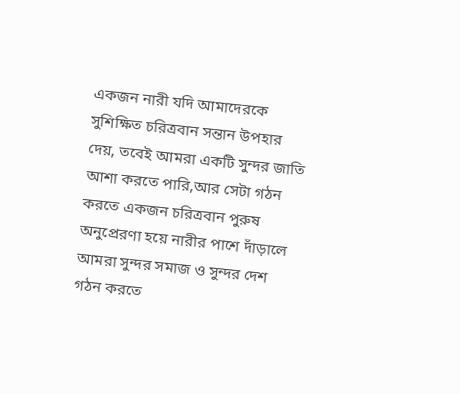একজন নারী যদি আমাদেরকে সুশিক্ষিত চরিত্রবান সন্তান উপহার দেয়, তবেই আমরা একটি সুন্দর জাতি আশা করতে পারি,আর সেটা গঠন করতে একজন চরিত্রবান পুরুষ অনুপ্রেরণা হয়ে নারীর পাশে দাঁড়ালে আমরা সুন্দর সমাজ ও সুন্দর দেশ গঠন করতে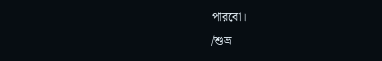পারবো।
/শুভ্র